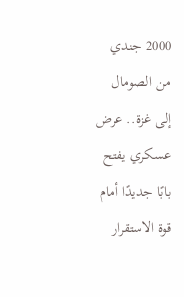2000 جندي من الصومال إلى غزة.. عرض عسكري يفتح بابًا جديدًا أمام قوة الاستقرار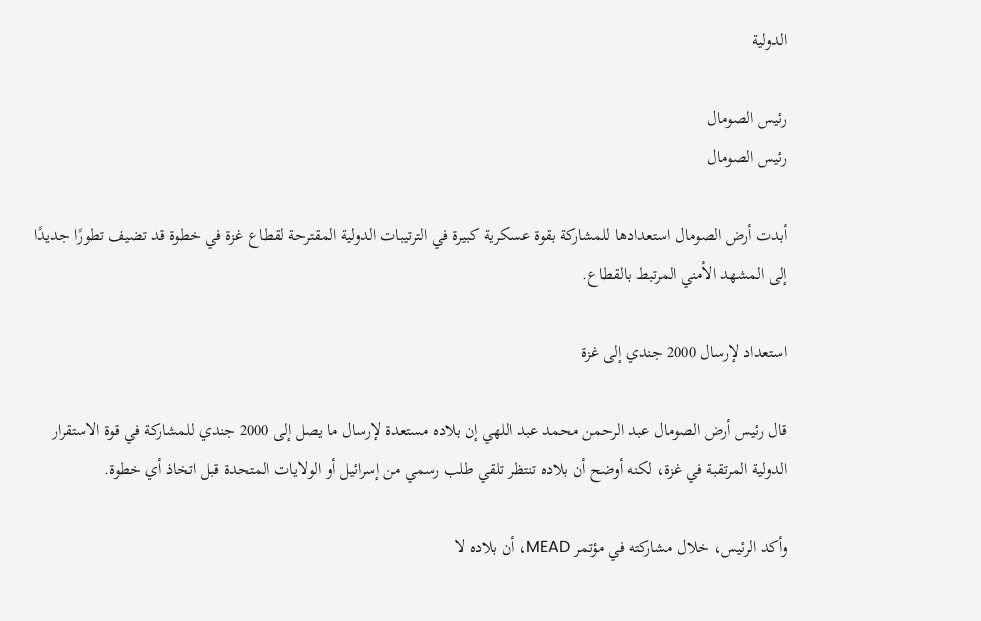الدولية

رئيس الصومال
رئيس الصومال

أبدت أرض الصومال استعدادها للمشاركة بقوة عسكرية كبيرة في الترتيبات الدولية المقترحة لقطاع غزة في خطوة قد تضيف تطورًا جديدًا إلى المشهد الأمني المرتبط بالقطاع.

استعداد لإرسال 2000 جندي إلى غزة

قال رئيس أرض الصومال عبد الرحمن محمد عبد اللهي إن بلاده مستعدة لإرسال ما يصل إلى 2000 جندي للمشاركة في قوة الاستقرار الدولية المرتقبة في غزة، لكنه أوضح أن بلاده تنتظر تلقي طلب رسمي من إسرائيل أو الولايات المتحدة قبل اتخاذ أي خطوة.

وأكد الرئيس، خلال مشاركته في مؤتمر MEAD، أن بلاده لا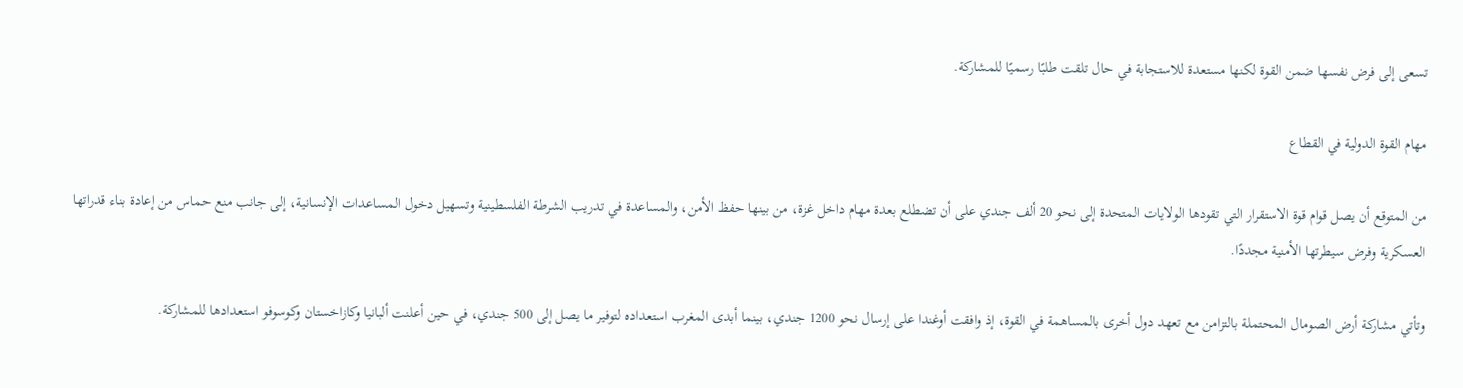تسعى إلى فرض نفسها ضمن القوة لكنها مستعدة للاستجابة في حال تلقت طلبًا رسميًا للمشاركة.

مهام القوة الدولية في القطاع

من المتوقع أن يصل قوام قوة الاستقرار التي تقودها الولايات المتحدة إلى نحو 20 ألف جندي على أن تضطلع بعدة مهام داخل غزة، من بينها حفظ الأمن، والمساعدة في تدريب الشرطة الفلسطينية وتسهيل دخول المساعدات الإنسانية، إلى جانب منع حماس من إعادة بناء قدراتها العسكرية وفرض سيطرتها الأمنية مجددًا.

وتأتي مشاركة أرض الصومال المحتملة بالتزامن مع تعهد دول أخرى بالمساهمة في القوة، إذ وافقت أوغندا على إرسال نحو 1200 جندي، بينما أبدى المغرب استعداده لتوفير ما يصل إلى 500 جندي، في حين أعلنت ألبانيا وكازاخستان وكوسوفو استعدادها للمشاركة.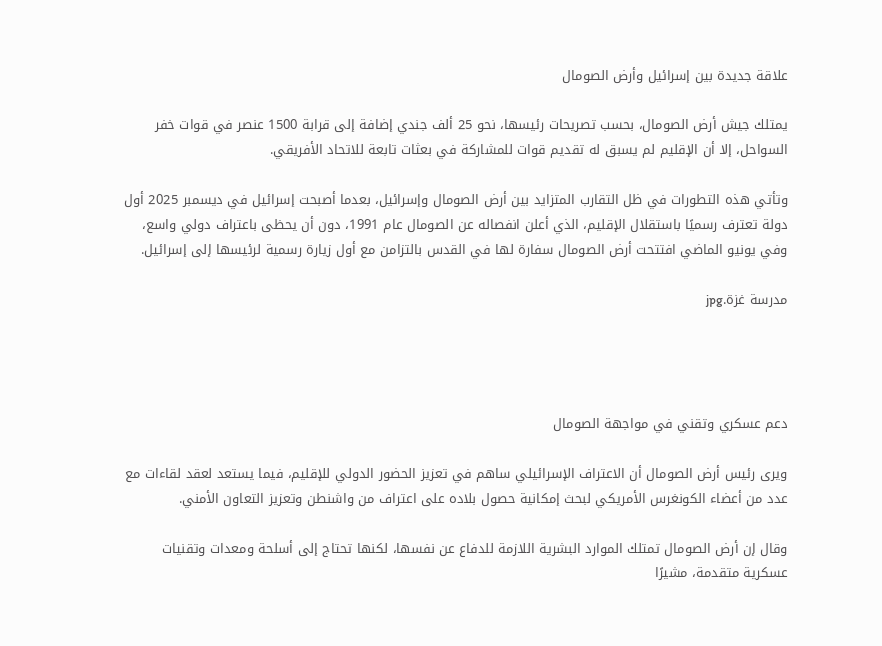علاقة جديدة بين إسرائيل وأرض الصومال

يمتلك جيش أرض الصومال، بحسب تصريحات رئيسها، نحو 25 ألف جندي إضافة إلى قرابة 1500 عنصر في قوات خفر السواحل، إلا أن الإقليم لم يسبق له تقديم قوات للمشاركة في بعثات تابعة للاتحاد الأفريقي.

وتأتي هذه التطورات في ظل التقارب المتزايد بين أرض الصومال وإسرائيل، بعدما أصبحت إسرائيل في ديسمبر 2025 أول دولة تعترف رسميًا باستقلال الإقليم، الذي أعلن انفصاله عن الصومال عام 1991، دون أن يحظى باعتراف دولي واسع، وفي يونيو الماضي افتتحت أرض الصومال سفارة لها في القدس بالتزامن مع أول زيارة رسمية لرئيسها إلى إسرائيل.

مدرسة غزة.jpg




دعم عسكري وتقني في مواجهة الصومال

ويرى رئيس أرض الصومال أن الاعتراف الإسرائيلي ساهم في تعزيز الحضور الدولي للإقليم، فيما يستعد لعقد لقاءات مع عدد من أعضاء الكونغرس الأمريكي لبحث إمكانية حصول بلاده على اعتراف من واشنطن وتعزيز التعاون الأمني.

وقال إن أرض الصومال تمتلك الموارد البشرية اللازمة للدفاع عن نفسها، لكنها تحتاج إلى أسلحة ومعدات وتقنيات عسكرية متقدمة، مشيرًا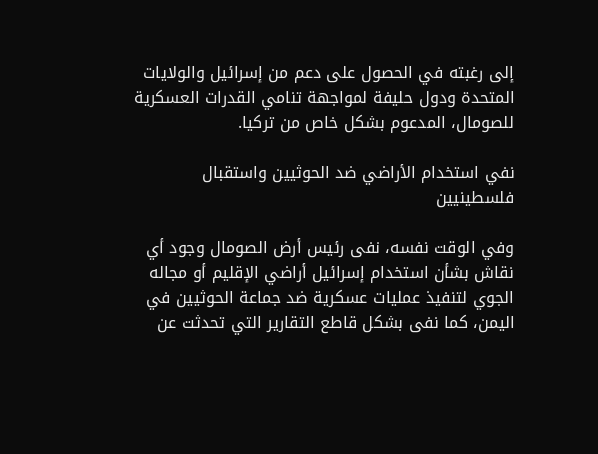إلى رغبته في الحصول على دعم من إسرائيل والولايات المتحدة ودول حليفة لمواجهة تنامي القدرات العسكرية للصومال، المدعوم بشكل خاص من تركيا.

نفي استخدام الأراضي ضد الحوثيين واستقبال فلسطينيين

وفي الوقت نفسه، نفى رئيس أرض الصومال وجود أي نقاش بشأن استخدام إسرائيل أراضي الإقليم أو مجاله الجوي لتنفيذ عمليات عسكرية ضد جماعة الحوثيين في اليمن، كما نفى بشكل قاطع التقارير التي تحدثت عن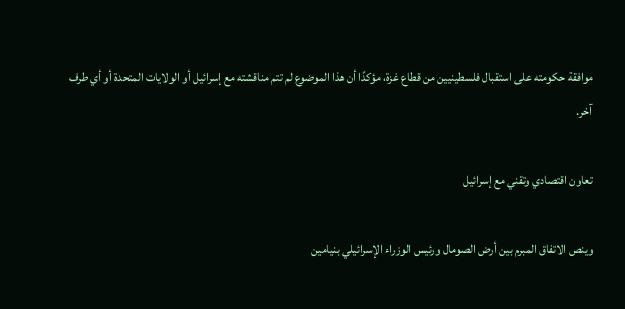موافقة حكومته على استقبال فلسطينيين من قطاع غزة، مؤكدًا أن هذا الموضوع لم تتم مناقشته مع إسرائيل أو الولايات المتحدة أو أي طرف آخر.

تعاون اقتصادي وتقني مع إسرائيل

وينص الاتفاق المبرم بين أرض الصومال ورئيس الوزراء الإسرائيلي بنيامين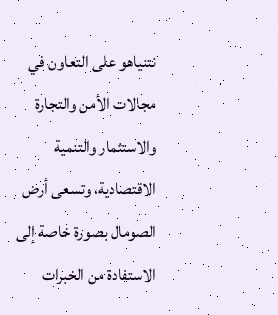نتنياهو على التعاون في مجالات الأمن والتجارة والاستثمار والتنمية الاقتصادية، وتسعى أرض الصومال بصورة خاصة إلى الاستفادة من الخبرات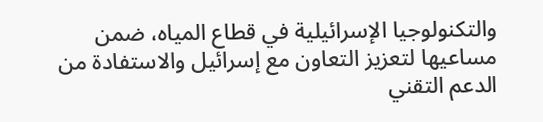والتكنولوجيا الإسرائيلية في قطاع المياه، ضمن مساعيها لتعزيز التعاون مع إسرائيل والاستفادة من الدعم التقني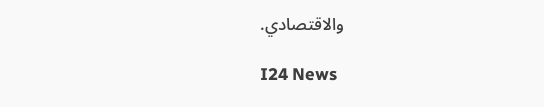والاقتصادي.

I24 News